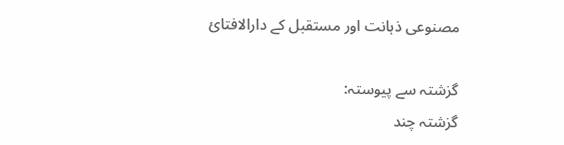مصنوعی ذہانت اور مستقبل کے دارالافتائ

گزشتہ سے پیوستہ:
گزشتہ چند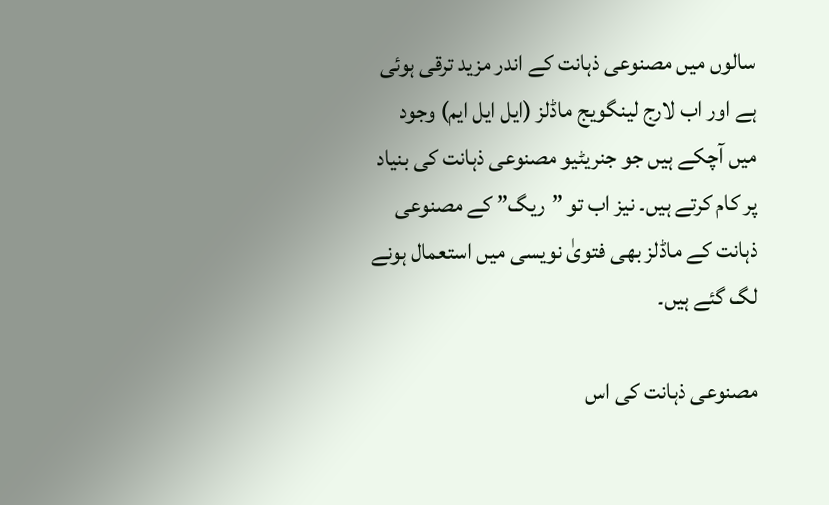سالوں میں مصنوعی ذہانت کے اندر مزید ترقی ہوئی ہے اور اب لارج لینگویج ماڈلز (ایل ایل ایم) وجود میں آچکے ہیں جو جنریٹیو مصنوعی ذہانت کی بنیاد پر کام کرتے ہیں۔ نیز اب تو ”ریگ” کے مصنوعی ذہانت کے ماڈلز بھی فتویٰ نویسی میں استعمال ہونے لگ گئے ہیں۔

مصنوعی ذہانت کی اس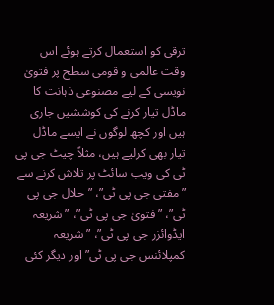ترقی کو استعمال کرتے ہوئے اس وقت عالمی و قومی سطح پر فتویٰ نویسی کے لیے مصنوعی ذہانت کا ماڈل تیار کرنے کی کوششیں جاری ہیں اور کچھ لوگوں نے ایسے ماڈل تیار بھی کرلیے ہیں، مثلاً چیٹ جی پی ٹی کی ویب سائٹ پر تلاش کرنے سے ”مفتی جی پی ٹی”، ”حلال جی پی ٹی”، ”فتویٰ جی پی ٹی”، ”شریعہ ایڈوائزر جی پی ٹی”، ”شریعہ کمپلائنس جی پی ٹی” اور دیگر کئی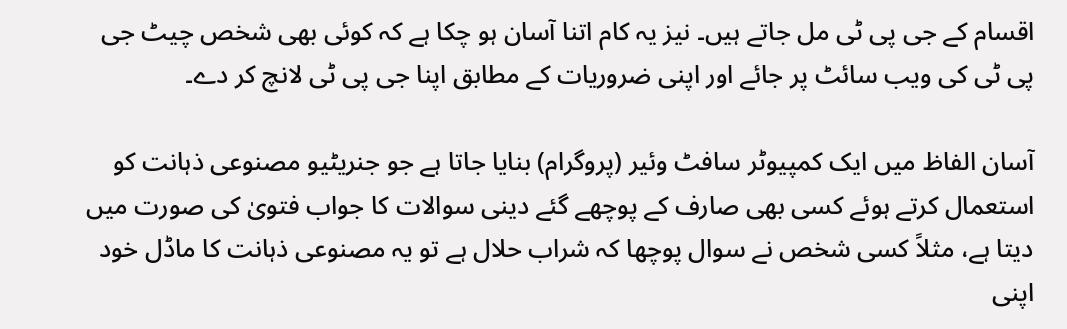اقسام کے جی پی ٹی مل جاتے ہیں۔ نیز یہ کام اتنا آسان ہو چکا ہے کہ کوئی بھی شخص چیٹ جی پی ٹی کی ویب سائٹ پر جائے اور اپنی ضروریات کے مطابق اپنا جی پی ٹی لانچ کر دے۔

آسان الفاظ میں ایک کمپیوٹر سافٹ وئیر (پروگرام) بنایا جاتا ہے جو جنریٹیو مصنوعی ذہانت کو استعمال کرتے ہوئے کسی بھی صارف کے پوچھے گئے دینی سوالات کا جواب فتویٰ کی صورت میں دیتا ہے، مثلاً کسی شخص نے سوال پوچھا کہ شراب حلال ہے تو یہ مصنوعی ذہانت کا ماڈل خود اپنی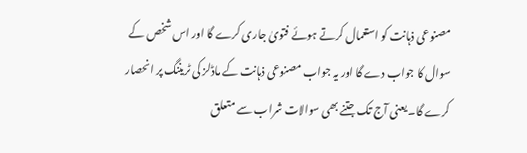مصنوعی ذہانت کو استعمال کرتے ہوئے فتویٰ جاری کرے گا اور اس شخص کے سوال کا جواب دے گا اور یہ جواب مصنوعی ذہانت کے ماڈلز کی ٹریننگ پر انحصار کرے گا۔ یعنی آج تک جتنے بھی سوالات شراب سے متعلق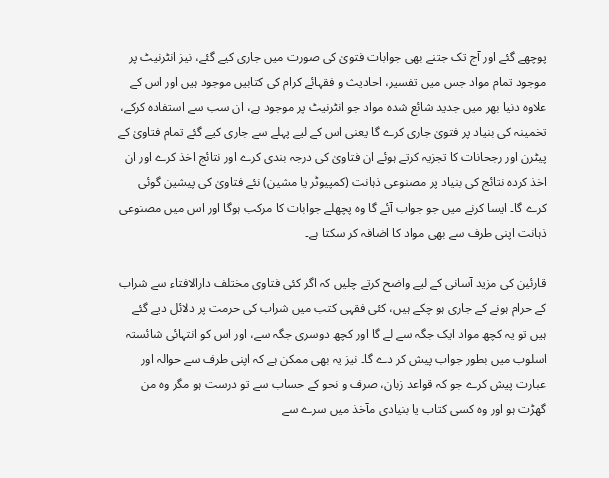پوچھے گئے اور آج تک جتنے بھی جوابات فتویٰ کی صورت میں جاری کیے گئے، نیز انٹرنیٹ پر موجود تمام مواد جس میں تفسیر، احادیث و فقہائے کرام کی کتابیں موجود ہیں اور اس کے علاوہ دنیا بھر میں جدید شائع شدہ مواد جو انٹرنیٹ پر موجود ہے، ان سب سے استفادہ کرکے، تخمینہ کی بنیاد پر فتویٰ جاری کرے گا یعنی اس کے لیے پہلے سے جاری کیے گئے تمام فتاویٰ کے پیٹرن اور رجحانات کا تجزیہ کرتے ہوئے ان فتاویٰ کی درجہ بندی کرے اور نتائج اخذ کرے اور ان اخذ کردہ نتائج کی بنیاد پر مصنوعی ذہانت (کمپیوٹر یا مشین) نئے فتاویٰ کی پیشین گوئی کرے گا۔ ایسا کرنے میں جو جواب آئے گا وہ پچھلے جوابات کا مرکب ہوگا اور اس میں مصنوعی ذہانت اپنی طرف سے بھی مواد کا اضافہ کر سکتا ہے۔

قارئین کی مزید آسانی کے لیے واضح کرتے چلیں کہ اگر کئی فتاوی مختلف دارالافتاء سے شراب کے حرام ہونے کے جاری ہو چکے ہیں، کئی فقہی کتب میں شراب کی حرمت پر دلائل دیے گئے ہیں تو یہ کچھ مواد ایک جگہ سے لے گا اور کچھ دوسری جگہ سے، اور اس کو انتہائی شائستہ اسلوب میں بطور جواب پیش کر دے گا۔ نیز یہ بھی ممکن ہے کہ اپنی طرف سے حوالہ اور عبارت پیش کرے جو کہ قواعد زبان، صرف و نحو کے حساب سے تو درست ہو مگر وہ من گھڑت ہو اور وہ کسی کتاب یا بنیادی مآخذ میں سرے سے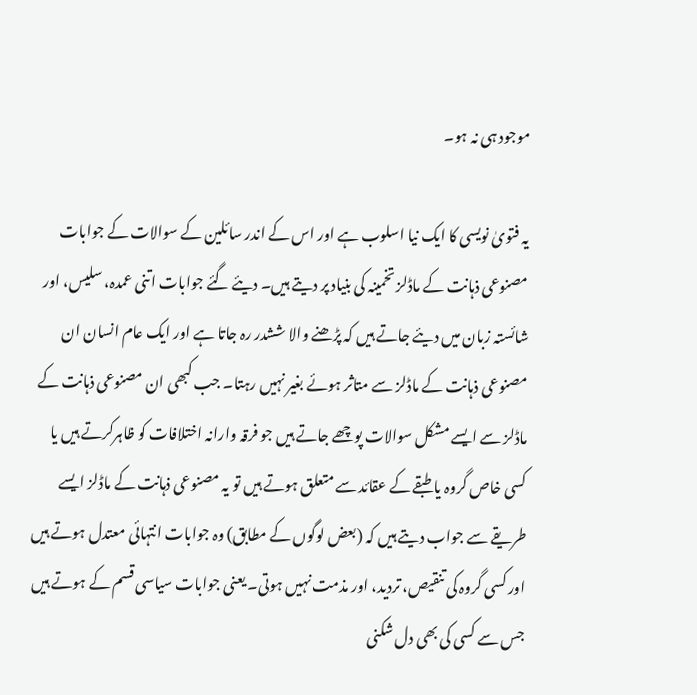موجود ہی نہ ہو۔

یہ فتویٰ نویسی کا ایک نیا اسلوب ہے اور اس کے اندر سائلین کے سوالات کے جوابات مصنوعی ذہانت کے ماڈلز تخمینہ کی بنیاد پر دیتے ہیں۔ دیئے گئے جوابات اتنی عمدہ، سلیس، اور شائستہ زبان میں دیئے جاتے ہیں کہ پڑھنے والا ششدر رہ جاتا ہے اور ایک عام انسان ان مصنوعی ذہانت کے ماڈلز سے متاثر ہوئے بغیر نہیں رہتا۔ جب کبھی ان مصنوعی ذہانت کے ماڈلز سے ایسے مشکل سوالات پوچھے جاتے ہیں جو فرقہ وارانہ اختلافات کو ظاہرکرتے ہیں یا کسی خاص گروہ یا طبقے کے عقائد سے متعلق ہوتے ہیں تو یہ مصنوعی ذہانت کے ماڈلز ایسے طریقے سے جواب دیتے ہیں کہ (بعض لوگوں کے مطابق) وہ جوابات انتہائی معتدل ہوتے ہیں اور کسی گروہ کی تنقیص، تردید، اور مذمت نہیں ہوتی۔ یعنی جوابات سیاسی قسم کے ہوتے ہیں جس سے کسی کی بھی دل شکنی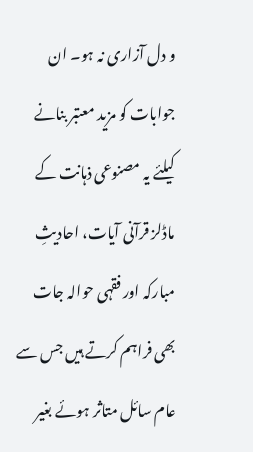و دل آزاری نہ ہو۔ ان جوابات کو مزید معتبر بنانے کیلئے یہ مصنوعی ذہانت کے ماڈلز قرآنی آیات، احادیثِ مبارکہ اور فقہی حوالہ جات بھی فراہم کرتے ہیں جس سے عام سائل متاثر ہوئے بغیر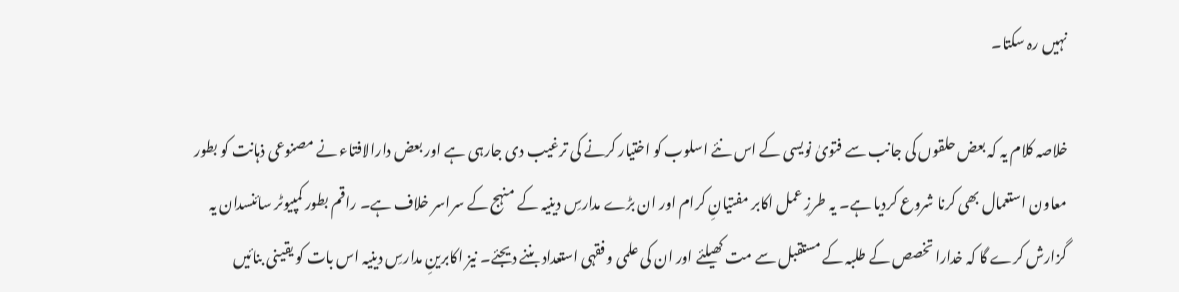نہیں رہ سکتا۔

خلاصہ کلام یہ کہ بعض حلقوں کی جانب سے فتویٰ نویسی کے اس نئے اسلوب کو اختیار کرنے کی ترغیب دی جارہی ہے اور بعض دارالافتاء نے مصنوعی ذہانت کو بطور معاون استعمال بھی کرنا شروع کردیا ہے۔ یہ طرزِ عمل اکابر مفتیانِ کرام اور ان بڑے مدارسِ دینیہ کے منہج کے سراسر خلاف ہے۔ راقم بطور کمپیوٹر سائنسدان یہ گزارش کرے گا کہ خدارا تخصص کے طلبہ کے مستقبل سے مت کھیلئے اور ان کی علمی و فقہی استعداد بننے دیجئے۔ نیز اکابرینِ مدارسِ دینیہ اس بات کو یقینی بنائیں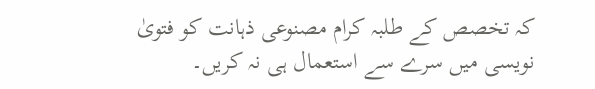کہ تخصص کے طلبہ کرام مصنوعی ذہانت کو فتویٰ نویسی میں سرے سے استعمال ہی نہ کریں۔